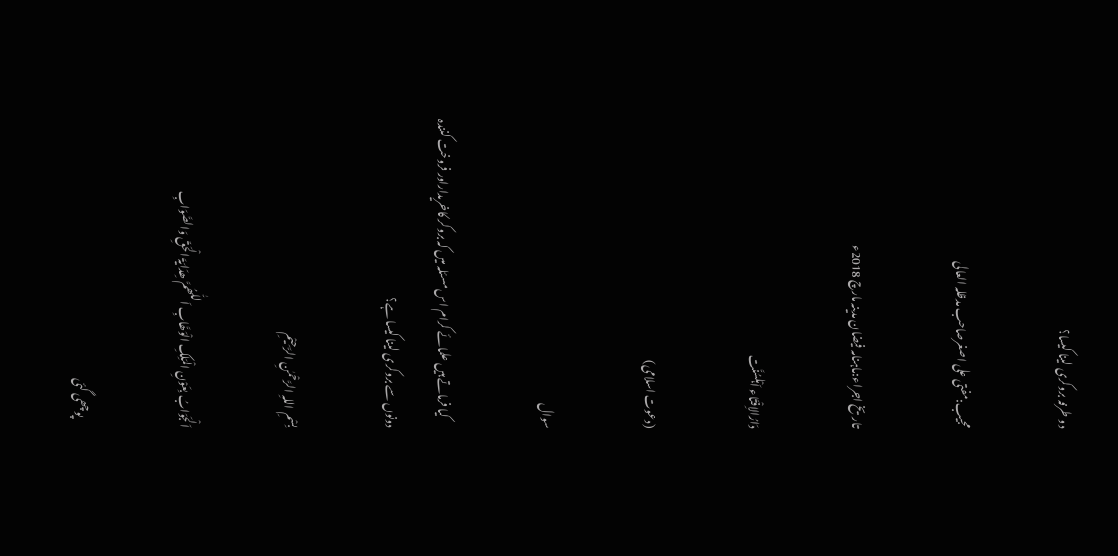دو طرفہ بروکری لینا کیسا؟

مجیب:مفتی علی اصغرصاحب مدظلہ العالی

تاریخ اجراء:ماہنامہ فیضان مدینہ مارچ 2018ء

دَارُالاِفْتَاء اَہْلسُنَّت

(دعوت اسلامی)

سوال

     کیا فرماتے ہیں علمائے کرام اس مسئلہ میں کہ بروکر کاخریداراور فروخت کنندہ دونوں سے بروکری لینا کیسا ہے؟

بِسْمِ اللہِ الرَّحْمٰنِ الرَّحِیْمِ

اَلْجَوَابُ بِعَوْنِ الْمَلِکِ الْوَھَّابِ اَللّٰھُمَّ ھِدَایَۃَ الْحَقِّ وَالصَّوَابِ

     پوچھی گئی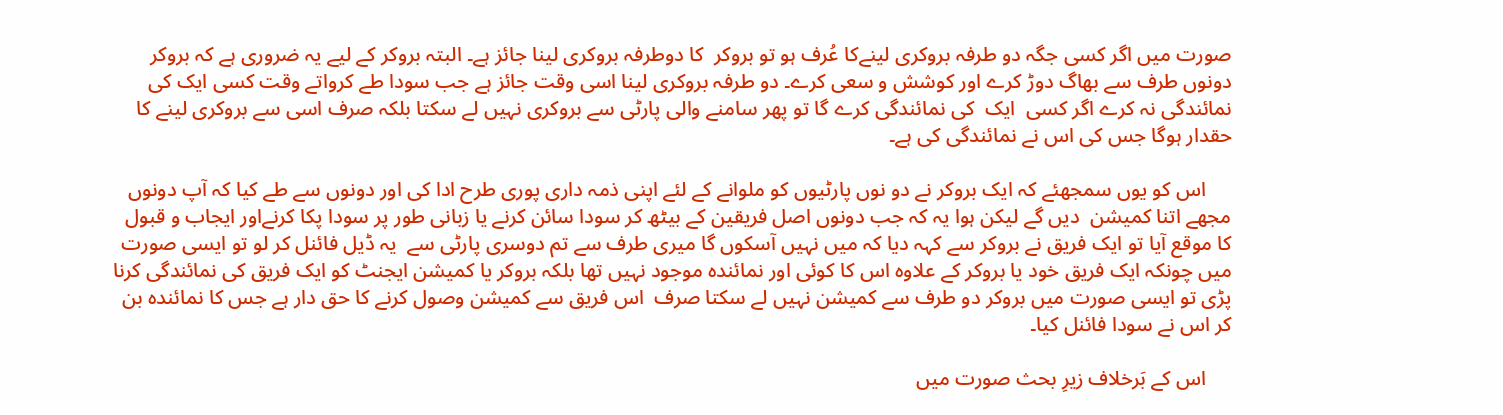صورت میں اگر کسی جگہ دو طرفہ بروکری لینےکا عُرف ہو تو بروکر  کا دوطرفہ بروکری لینا جائز ہے۔ البتہ بروکر کے لیے یہ ضروری ہے کہ بروکر دونوں طرف سے بھاگ دوڑ کرے اور کوشش و سعی کرے۔ دو طرفہ بروکری لینا اسی وقت جائز ہے جب سودا طے کرواتے وقت کسی ایک کی نمائندگی نہ کرے اگر کسی  ایک  کی نمائندگی کرے گا تو پھر سامنے والی پارٹی سے بروکری نہیں لے سکتا بلکہ صرف اسی سے بروکری لینے کا حقدار ہوگا جس کی اس نے نمائندگی کی ہے۔

     اس کو یوں سمجھئے کہ ایک بروکر نے دو نوں پارٹیوں کو ملوانے کے لئے اپنی ذمہ داری پوری طرح ادا کی اور دونوں سے طے کیا کہ آپ دونوں مجھے اتنا کمیشن  دیں گے لیکن ہوا یہ کہ جب دونوں اصل فریقین کے بیٹھ کر سودا سائن کرنے یا زبانی طور پر سودا پکا کرنےاور ایجاب و قبول کا موقع آیا تو ایک فریق نے بروکر سے کہہ دیا کہ میں نہیں آسکوں گا میری طرف سے تم دوسری پارٹی سے  یہ ڈیل فائنل کر لو تو ایسی صورت میں چونکہ ایک فریق خود یا بروکر کے علاوہ اس کا کوئی اور نمائندہ موجود نہیں تھا بلکہ بروکر یا کمیشن ایجنٹ کو ایک فریق کی نمائندگی کرنا پڑی تو ایسی صورت میں بروکر دو طرف سے کمیشن نہیں لے سکتا صرف  اس فریق سے کمیشن وصول کرنے کا حق دار ہے جس کا نمائندہ بن کر اس نے سودا فائنل کیا۔

     اس کے بَرخلاف زیرِ بحث صورت میں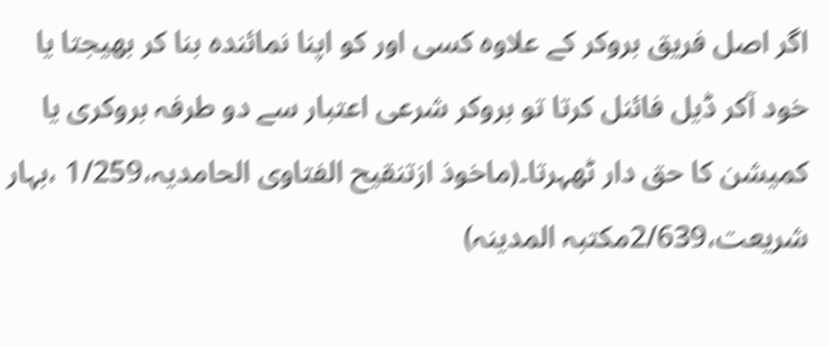اگر اصل فریق بروکر کے علاوہ کسی اور کو اپنا نمائندہ بنا کر بھیجتا یا خود آکر ڈیل فائنل کرتا تو بروکر شرعی اعتبار سے دو طرفہ بروکری یا کمیشن کا حق دار ٹھہرتا۔(ماخوذ ازتنقیح الفتاوی الحامدیہ،1/259 ،بہار شریعت،2/639مکتبہ المدینہ)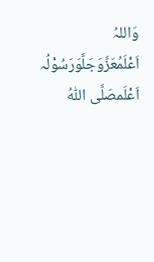وَاللہُ اَعْلَمُعَزَّوَجَلَّوَرَسُوْلُہ اَعْلَمصَلَّی اللّٰہُ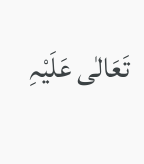تَعَالٰی عَلَیْہِ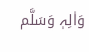وَاٰلِہٖ وَسَلَّم